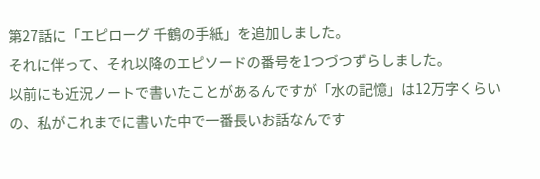第27話に「エピローグ 千鶴の手紙」を追加しました。
それに伴って、それ以降のエピソードの番号を1つづつずらしました。
以前にも近況ノートで書いたことがあるんですが「水の記憶」は12万字くらいの、私がこれまでに書いた中で一番長いお話なんです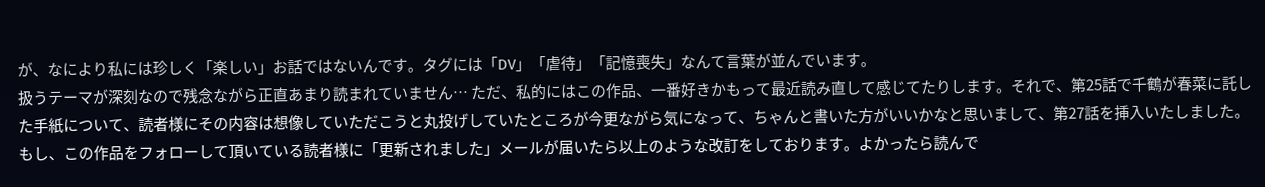が、なにより私には珍しく「楽しい」お話ではないんです。タグには「DV」「虐待」「記憶喪失」なんて言葉が並んでいます。
扱うテーマが深刻なので残念ながら正直あまり読まれていません… ただ、私的にはこの作品、一番好きかもって最近読み直して感じてたりします。それで、第25話で千鶴が春菜に託した手紙について、読者様にその内容は想像していただこうと丸投げしていたところが今更ながら気になって、ちゃんと書いた方がいいかなと思いまして、第27話を挿入いたしました。
もし、この作品をフォローして頂いている読者様に「更新されました」メールが届いたら以上のような改訂をしております。よかったら読んで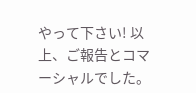やって下さい! 以上、ご報告とコマーシャルでした。